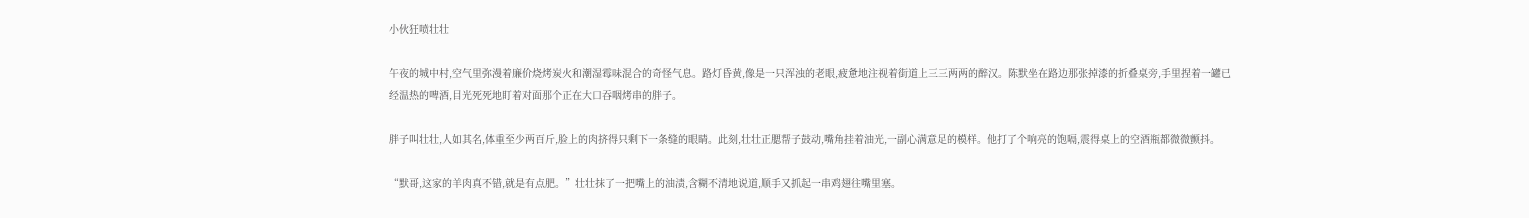小伙狂喷壮壮

午夜的城中村,空气里弥漫着廉价烧烤炭火和潮湿霉味混合的奇怪气息。路灯昏黄,像是一只浑浊的老眼,疲惫地注视着街道上三三两两的醉汉。陈默坐在路边那张掉漆的折叠桌旁,手里捏着一罐已经温热的啤酒,目光死死地盯着对面那个正在大口吞咽烤串的胖子。

胖子叫壮壮,人如其名,体重至少两百斤,脸上的肉挤得只剩下一条缝的眼睛。此刻,壮壮正腮帮子鼓动,嘴角挂着油光,一副心满意足的模样。他打了个响亮的饱嗝,震得桌上的空酒瓶都微微颤抖。

“默哥,这家的羊肉真不错,就是有点肥。”壮壮抹了一把嘴上的油渍,含糊不清地说道,顺手又抓起一串鸡翅往嘴里塞。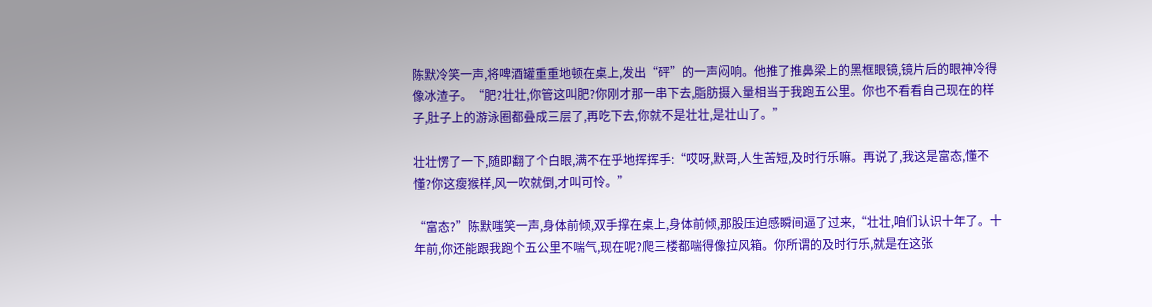陈默冷笑一声,将啤酒罐重重地顿在桌上,发出“砰”的一声闷响。他推了推鼻梁上的黑框眼镜,镜片后的眼神冷得像冰渣子。“肥?壮壮,你管这叫肥?你刚才那一串下去,脂肪摄入量相当于我跑五公里。你也不看看自己现在的样子,肚子上的游泳圈都叠成三层了,再吃下去,你就不是壮壮,是壮山了。”

壮壮愣了一下,随即翻了个白眼,满不在乎地挥挥手:“哎呀,默哥,人生苦短,及时行乐嘛。再说了,我这是富态,懂不懂?你这瘦猴样,风一吹就倒,才叫可怜。”

“富态?”陈默嗤笑一声,身体前倾,双手撑在桌上,身体前倾,那股压迫感瞬间逼了过来,“壮壮,咱们认识十年了。十年前,你还能跟我跑个五公里不喘气,现在呢?爬三楼都喘得像拉风箱。你所谓的及时行乐,就是在这张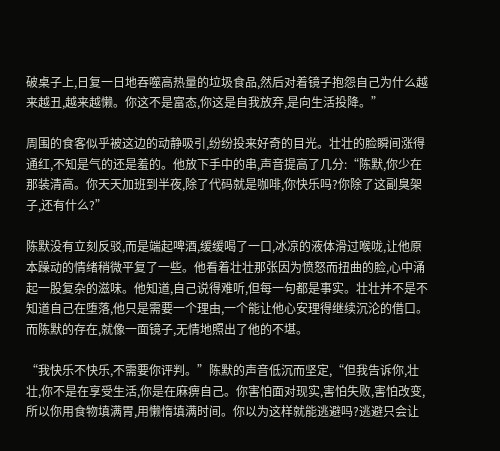破桌子上,日复一日地吞噬高热量的垃圾食品,然后对着镜子抱怨自己为什么越来越丑,越来越懒。你这不是富态,你这是自我放弃,是向生活投降。”

周围的食客似乎被这边的动静吸引,纷纷投来好奇的目光。壮壮的脸瞬间涨得通红,不知是气的还是羞的。他放下手中的串,声音提高了几分:“陈默,你少在那装清高。你天天加班到半夜,除了代码就是咖啡,你快乐吗?你除了这副臭架子,还有什么?”

陈默没有立刻反驳,而是端起啤酒,缓缓喝了一口,冰凉的液体滑过喉咙,让他原本躁动的情绪稍微平复了一些。他看着壮壮那张因为愤怒而扭曲的脸,心中涌起一股复杂的滋味。他知道,自己说得难听,但每一句都是事实。壮壮并不是不知道自己在堕落,他只是需要一个理由,一个能让他心安理得继续沉沦的借口。而陈默的存在,就像一面镜子,无情地照出了他的不堪。

“我快乐不快乐,不需要你评判。”陈默的声音低沉而坚定,“但我告诉你,壮壮,你不是在享受生活,你是在麻痹自己。你害怕面对现实,害怕失败,害怕改变,所以你用食物填满胃,用懒惰填满时间。你以为这样就能逃避吗?逃避只会让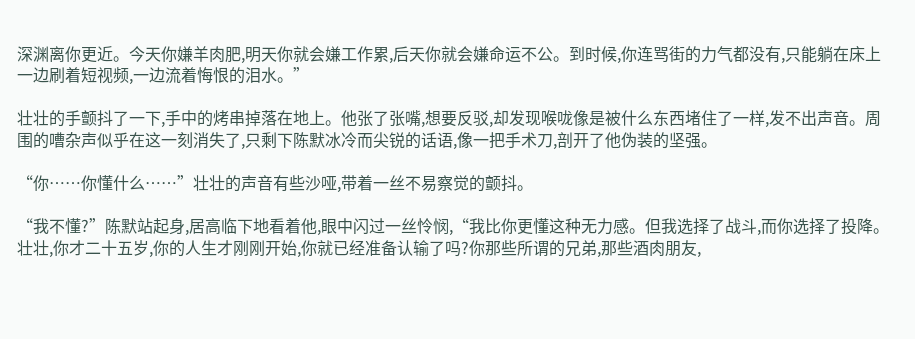深渊离你更近。今天你嫌羊肉肥,明天你就会嫌工作累,后天你就会嫌命运不公。到时候,你连骂街的力气都没有,只能躺在床上一边刷着短视频,一边流着悔恨的泪水。”

壮壮的手颤抖了一下,手中的烤串掉落在地上。他张了张嘴,想要反驳,却发现喉咙像是被什么东西堵住了一样,发不出声音。周围的嘈杂声似乎在这一刻消失了,只剩下陈默冰冷而尖锐的话语,像一把手术刀,剖开了他伪装的坚强。

“你……你懂什么……”壮壮的声音有些沙哑,带着一丝不易察觉的颤抖。

“我不懂?”陈默站起身,居高临下地看着他,眼中闪过一丝怜悯,“我比你更懂这种无力感。但我选择了战斗,而你选择了投降。壮壮,你才二十五岁,你的人生才刚刚开始,你就已经准备认输了吗?你那些所谓的兄弟,那些酒肉朋友,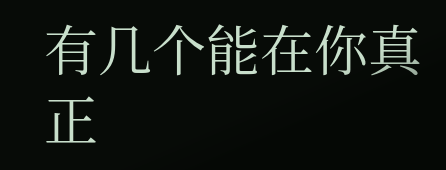有几个能在你真正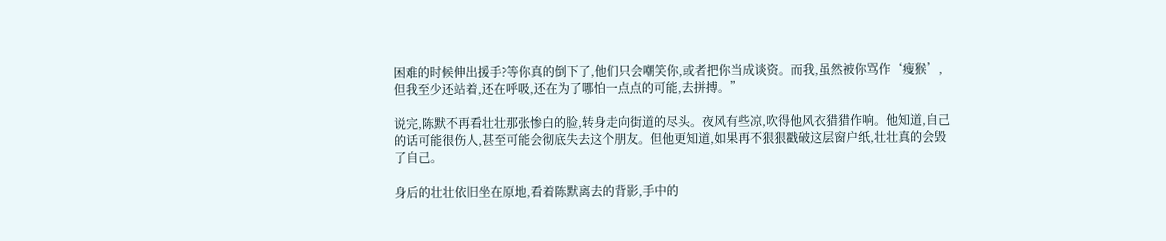困难的时候伸出援手?等你真的倒下了,他们只会嘲笑你,或者把你当成谈资。而我,虽然被你骂作‘瘦猴’,但我至少还站着,还在呼吸,还在为了哪怕一点点的可能,去拼搏。”

说完,陈默不再看壮壮那张惨白的脸,转身走向街道的尽头。夜风有些凉,吹得他风衣猎猎作响。他知道,自己的话可能很伤人,甚至可能会彻底失去这个朋友。但他更知道,如果再不狠狠戳破这层窗户纸,壮壮真的会毁了自己。

身后的壮壮依旧坐在原地,看着陈默离去的背影,手中的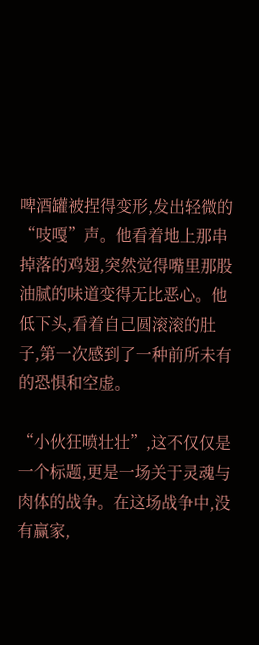啤酒罐被捏得变形,发出轻微的“吱嘎”声。他看着地上那串掉落的鸡翅,突然觉得嘴里那股油腻的味道变得无比恶心。他低下头,看着自己圆滚滚的肚子,第一次感到了一种前所未有的恐惧和空虚。

“小伙狂喷壮壮”,这不仅仅是一个标题,更是一场关于灵魂与肉体的战争。在这场战争中,没有赢家,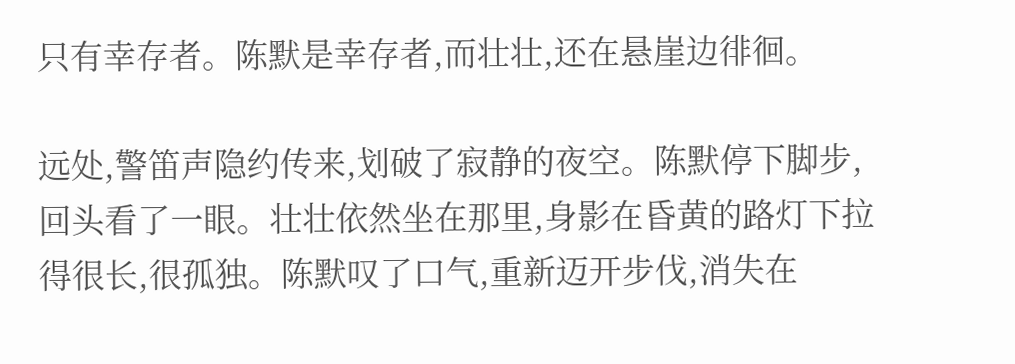只有幸存者。陈默是幸存者,而壮壮,还在悬崖边徘徊。

远处,警笛声隐约传来,划破了寂静的夜空。陈默停下脚步,回头看了一眼。壮壮依然坐在那里,身影在昏黄的路灯下拉得很长,很孤独。陈默叹了口气,重新迈开步伐,消失在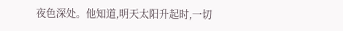夜色深处。他知道,明天太阳升起时,一切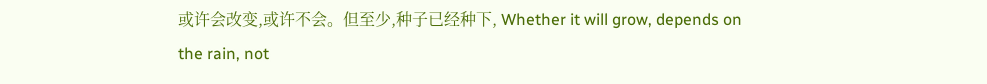或许会改变,或许不会。但至少,种子已经种下, Whether it will grow, depends on the rain, not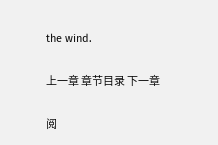the wind.

上一章 章节目录 下一章

阅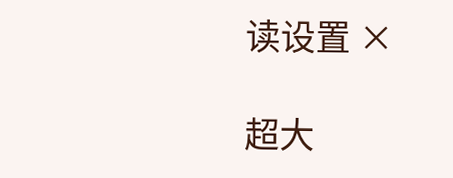读设置 ×

超大